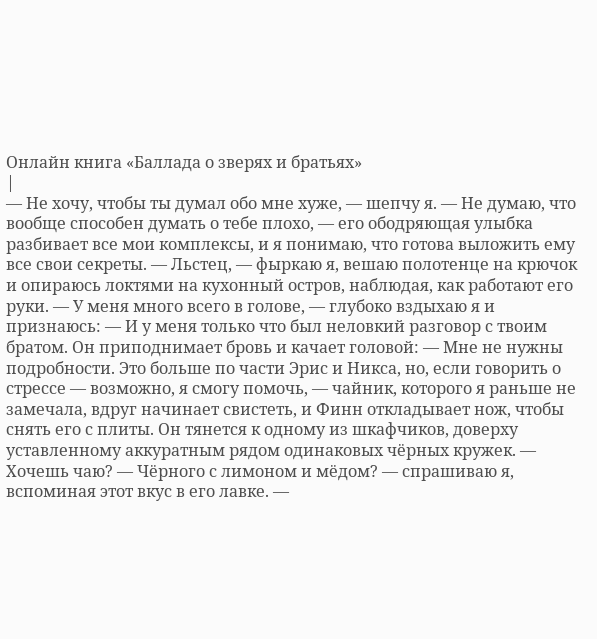Онлайн книга «Баллада о зверях и братьях»
|
— Не хочу, чтобы ты думал обо мне хуже, — шепчу я. — Не думаю, что вообще способен думать о тебе плохо, — его ободряющая улыбка разбивает все мои комплексы, и я понимаю, что готова выложить ему все свои секреты. — Льстец, — фыркаю я, вешаю полотенце на крючок и опираюсь локтями на кухонный остров, наблюдая, как работают его руки. — У меня много всего в голове, — глубоко вздыхаю я и признаюсь: — И у меня только что был неловкий разговор с твоим братом. Он приподнимает бровь и качает головой: — Мне не нужны подробности. Это больше по части Эрис и Никса, но, если говорить о стрессе — возможно, я смогу помочь, — чайник, которого я раньше не замечала, вдруг начинает свистеть, и Финн откладывает нож, чтобы снять его с плиты. Он тянется к одному из шкафчиков, доверху уставленному аккуратным рядом одинаковых чёрных кружек. — Хочешь чаю? — Чёрного с лимоном и мёдом? — спрашиваю я, вспоминая этот вкус в его лавке. —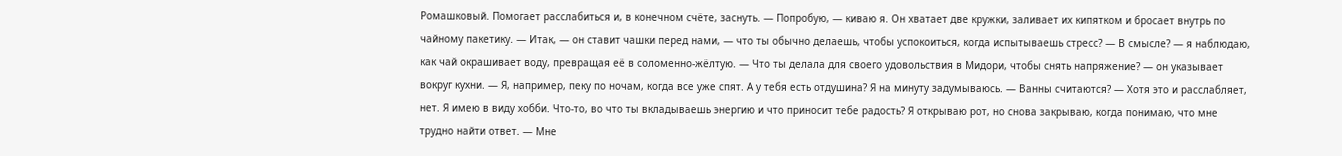Ромашковый. Помогает расслабиться и, в конечном счёте, заснуть. — Попробую, — киваю я. Он хватает две кружки, заливает их кипятком и бросает внутрь по чайному пакетику. — Итак, — он ставит чашки перед нами, — что ты обычно делаешь, чтобы успокоиться, когда испытываешь стресс? — В смысле? — я наблюдаю, как чай окрашивает воду, превращая её в соломенно-жёлтую. — Что ты делала для своего удовольствия в Мидори, чтобы снять напряжение? — он указывает вокруг кухни. — Я, например, пеку по ночам, когда все уже спят. А у тебя есть отдушина? Я на минуту задумываюсь. — Ванны считаются? — Хотя это и расслабляет, нет. Я имею в виду хобби. Что-то, во что ты вкладываешь энергию и что приносит тебе радость? Я открываю рот, но снова закрываю, когда понимаю, что мне трудно найти ответ. — Мне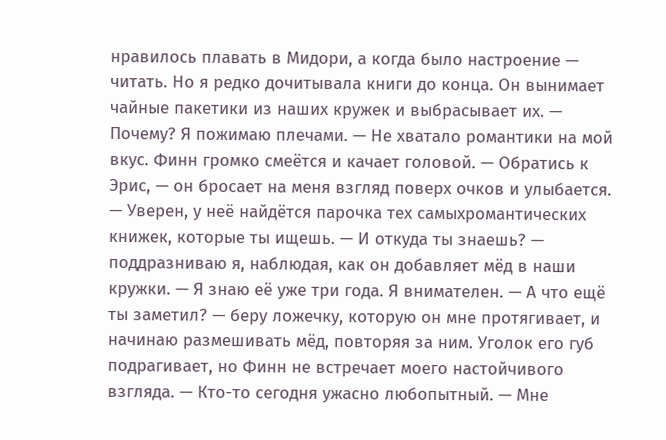нравилось плавать в Мидори, а когда было настроение — читать. Но я редко дочитывала книги до конца. Он вынимает чайные пакетики из наших кружек и выбрасывает их. — Почему? Я пожимаю плечами. — Не хватало романтики на мой вкус. Финн громко смеётся и качает головой. — Обратись к Эрис, — он бросает на меня взгляд поверх очков и улыбается. — Уверен, у неё найдётся парочка тех самыхромантических книжек, которые ты ищешь. — И откуда ты знаешь? — поддразниваю я, наблюдая, как он добавляет мёд в наши кружки. — Я знаю её уже три года. Я внимателен. — А что ещё ты заметил? — беру ложечку, которую он мне протягивает, и начинаю размешивать мёд, повторяя за ним. Уголок его губ подрагивает, но Финн не встречает моего настойчивого взгляда. — Кто-то сегодня ужасно любопытный. — Мне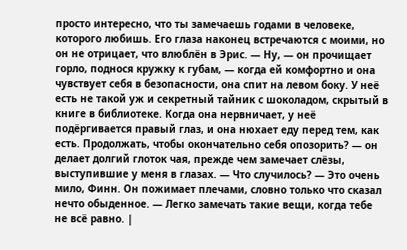просто интересно, что ты замечаешь годами в человеке, которого любишь. Его глаза наконец встречаются с моими, но он не отрицает, что влюблён в Эрис. — Ну, — он прочищает горло, поднося кружку к губам, — когда ей комфортно и она чувствует себя в безопасности, она спит на левом боку. У неё есть не такой уж и секретный тайник с шоколадом, скрытый в книге в библиотеке. Когда она нервничает, у неё подёргивается правый глаз, и она нюхает еду перед тем, как есть. Продолжать, чтобы окончательно себя опозорить? — он делает долгий глоток чая, прежде чем замечает слёзы, выступившие у меня в глазах. — Что случилось? — Это очень мило, Финн. Он пожимает плечами, словно только что сказал нечто обыденное. — Легко замечать такие вещи, когда тебе не всё равно. |